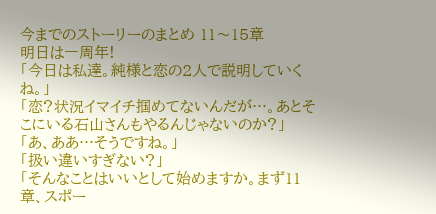今までのストーリーのまとめ 11〜15章
明日は一周年!
「今日は私達。純様と恋の2人で説明していくね。」
「恋?状況イマイチ掴めてないんだが…。あとそこにいる石山さんもやるんじゃないのか?」
「あ、ああ…そうですね。」
「扱い違いすぎない?」
「そんなことはいいとして始めますか。まず11章、スポー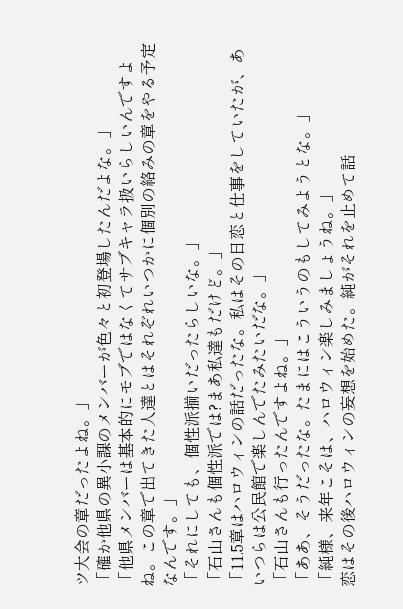ツ大会の章だったよね。」
「確か他県の異小課のメンバーが色々と初登場したんだよな。」
「他県メンバーは基本的にモブではなくてサブキャラ扱いらしいんですよね。この章で出てきた人達とはそれぞれいつかに個別の絡みの章をやる予定なんです。」
「それにしても、個性派揃いだったらしいな。」
「石山さんも個性派では?まあ私達もだけど。」
「11.5章はハロウィンの話だったな。私はその日恋と仕事をしていたが、あいつらは公民館で楽しんでたみたいだな。」
「石山さんも行ったんですよね。」
「ああ、そうだったな。たまにはこういうのもしてみようとな。」
「純様、来年こそは、ハロウィン楽しみましょうね。」
恋はその後ハロウィンの妄想を始めた。純がそれを止めて話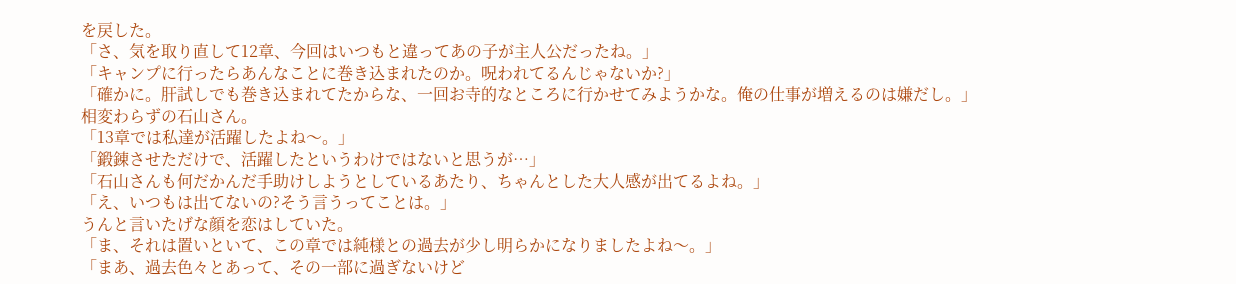を戻した。
「さ、気を取り直して12章、今回はいつもと違ってあの子が主人公だったね。」
「キャンプに行ったらあんなことに巻き込まれたのか。呪われてるんじゃないか?」
「確かに。肝試しでも巻き込まれてたからな、一回お寺的なところに行かせてみようかな。俺の仕事が増えるのは嫌だし。」
相変わらずの石山さん。
「13章では私達が活躍したよね〜。」
「鍛錬させただけで、活躍したというわけではないと思うが…」
「石山さんも何だかんだ手助けしようとしているあたり、ちゃんとした大人感が出てるよね。」
「え、いつもは出てないの?そう言うってことは。」
うんと言いたげな顔を恋はしていた。
「ま、それは置いといて、この章では純様との過去が少し明らかになりましたよね〜。」
「まあ、過去色々とあって、その一部に過ぎないけど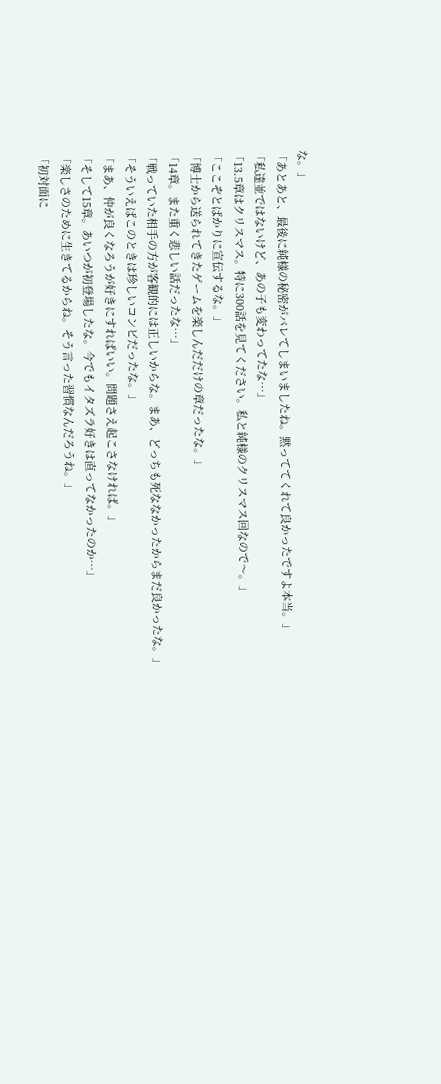な。」
「あとあと、最後に純様の秘密がバレてしまいましたね。黙っててくれて良かったですよ本当。」
「私達並ではないけど、あの子も変わってたな…」
「13.5章はクリスマス。特に300話を見てください。私と純様のクリスマス回なので〜。」
「ここぞとばかりに宣伝するな。」
「博士から送られてきたゲームを楽しんだだけの章だったな。」
「14章。また重く悲しい話だったな…」
「戦っていた相手の方が客観的には正しいからな。まあ、どっちも死ななかったからまだ良かったな。」
「そういえばこのときは珍しいコンビだったな。」
「まあ、仲が良くなろうが好きにすればいい。問題さえ起こさなければ。」
「そして15章。あいつが初登場したな。今でもイタズラ好きは直ってなかったのか…」
「楽しさのために生きてるからね。そう言った習慣なんだろうね。」
「初対面に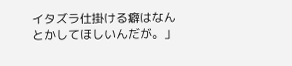イタズラ仕掛ける癖はなんとかしてほしいんだが。」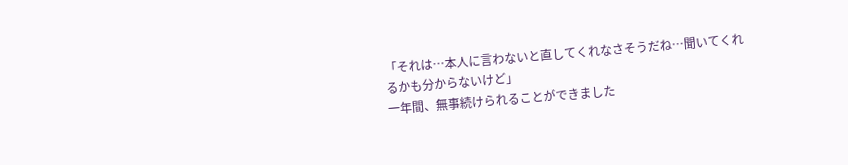「それは…本人に言わないと直してくれなさそうだね…聞いてくれるかも分からないけど」
一年間、無事続けられることができました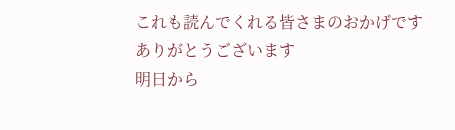これも読んでくれる皆さまのおかげです
ありがとうございます
明日から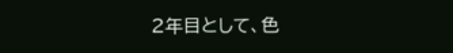2年目として、色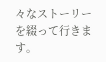々なストーリーを綴って行きます。